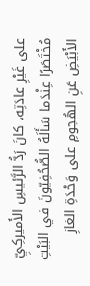على غَيْرِ عادَتِه، كانَ رَدُّ الرَّئيسِ الأَميركِيِّ مُخْتَصَرًا عِنْدَما سَأَلَهُ الصُّحُفِيّونَ في البَيْتِ الأَبْيَضِ عَنِ الهُجومِ على وَحْدَةِ الغازِ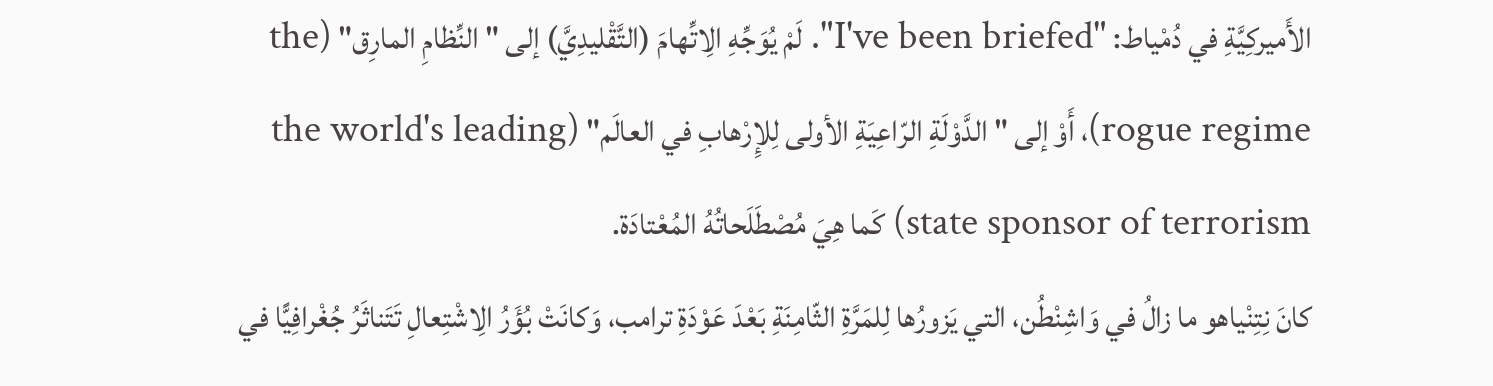الأَميركِيَّةِ في دُمْياط: "I've been briefed". لَمْ يُوَجِّهِ الِاتِّهامَ (التَّقْليدِيَّ) إلى "النِّظامِ المارِق" (the rogue regime)، أَوْ إلى "الدَّوْلَةِ الرّاعِيَةِ الأولى لِلإِرْهابِ في العالَم" (the world's leading state sponsor of terrorism) كَما هِيَ مُصْطَلَحاتُهُ المُعْتادَة.
كانَ نِتِنْياهو ما زالُ في وَاشِنْطُن، التي يَزورُها لِلمَرَّةِ الثّامِنَةِ بَعْدَ عَوْدَةِ ترامب، وَكانَتْ بُؤَرُ الِاشْتِعالِ تَتَناثَرُ جُغْرافِيًّا في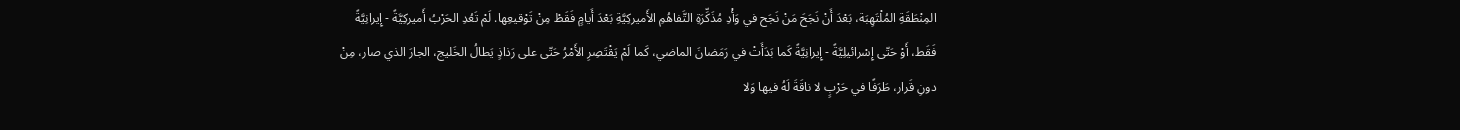المِنْطَقَةِ المُلْتَهِبَة، بَعْدَ أَنْ نَجَحَ مَنْ نَجَح في وَأْدِ مُذَكِّرَةِ التَّفاهُمِ الأَميركِيَّةِ بَعْدَ أَيامٍ فَقَطْ مِنْ تَوْقيعِها. لَمْ تَعُدِ الحَرْبُ أَميركِيَّةً - إِيرانِيَّةً فَقَط، أَوْ حَتّى إِسْرائيلِيَّةً - إِيرانِيَّةً كَما بَدَأَتْ في رَمَضانَ الماضي، كَما لَمْ يَقْتَصِرِ الأَمْرُ حَتّى على رَذاذٍ يَطالُ الخَليج، الجارَ الذي صار، مِنْ دونِ قَرار، طَرَفًا في حَرْبٍ لا ناقَةَ لَهُ فيها وَلا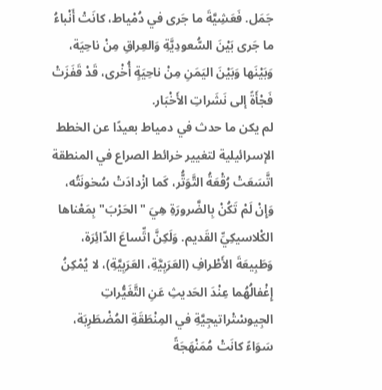جَمَل. فَعَشِيَّةَ ما جَرى في دُمْياط، كانَتْ أَنْباءُ ما جَرى بَيْنَ السُّعودِيَّةِ وَالعِراقِ مِنْ ناحِيَة، وَبَيْنَها وَبَيْنَ اليَمَنِ مِنْ ناحِيَةٍ أُخْرى، قَدْ قَفَزَتْ فَجْأَةً إلى نَشَراتِ الأَخْبَار.
لم يكن ما حدث في دمياط بعيدًا عن الخطط الإسرائيلية لتغيير خرائط الصراع في المنطقة
اتَّسَعَتْ رُقْعَةُ التَّوَتُّر، كَما ازْدادَتْ سُخونَتُه، وَإِنْ لَمْ تَكُنْ بِالضَّرورَةِ هِيَ "الحَرْبَ" بِمَعْناها الكْلاسيكِيِّ القَديم. وَلَكِنَّ اتِّساعَ الدّائِرَة، وَطَبِيعَةَ الأَطْرافِ (العَرَبِيَّةِ، العَرَبِيَّةِ)، لا يُمْكِنُ إِغْفالُهُما عِنْدَ الحَديثِ عَنِ التَّغَيُّراتِ الجِيوسْتْراتيجِيَّةِ في المِنْطَقَةِ المُضْطَرِبَة، سَوَاءً كانَتْ مُمَنْهَجَةً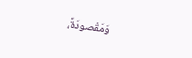وَمَقْصودَةً،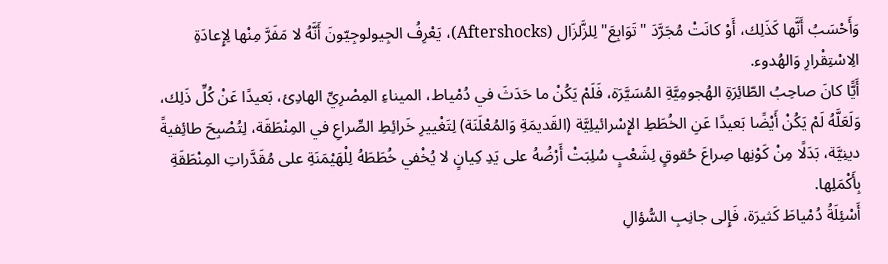وَأَحْسَبُ أَنَّها كَذَلِك، أَوْ كانَتْ مُجَرَّدَ "تَوَابِعَ" لِلزَّلزَال (Aftershocks)، يَعْرِفُ الجِيولوجِيّونَ أَنَّهُ لا مَفَرَّ مِنْها لِإِعادَةِ الِاسْتِقْرارِ وَالهُدوء.
أَيًّا كانَ صاحِبُ الطّائِرَةِ الهُجومِيَّةِ المُسَيَّرَة، فَلَمْ يَكُنْ ما حَدَثَ في دُمْياط، الميناءِ المِصْرِيِّ الهادِئ، بَعيدًا عَنْ كُلِّ ذَلِك، وَلَعَلَّهُ لَمْ يَكُنْ أَيْضًا بَعيدًا عَنِ الخُطَطِ الإِسْرائيلِيَّة (القَديمَةِ وَالمُعْلَنَة) لِتَغْييرِ خَرائِطِ الصِّراعِ في المِنْطَقَة، لِتُصْبِحَ طائِفيةً دينِيَّة، بَدَلًا مِنْ كَوْنِها صِراعَ حُقوقٍ لِشَعْبٍ سُلِبَتْ أَرْضُهُ على يَدِ كِيانٍ لا يُخْفي خُطَطَهُ لِلْهَيْمَنَةِ على مُقَدَّراتِ المِنْطَقَةِ بِأَكْمَلِها.
أَسْئِلَةُ دُمْياطَ كَثيرَة، فَإِلى جانِبِ السُّؤالِ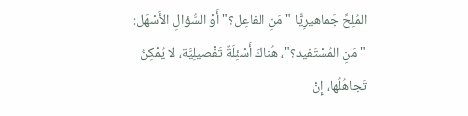المُلِحِّ جَماهيرِيًّا "مَنِ الفاعِل؟" أَوْ السُّؤالِ الأَسْهَل: "مَنِ المُسْتَفيد؟"، هُناكَ أَسْئِلَةٌ تَفْصيلِيَّة، لا يُمْكِنُ تَجاهُلُها، إِنْ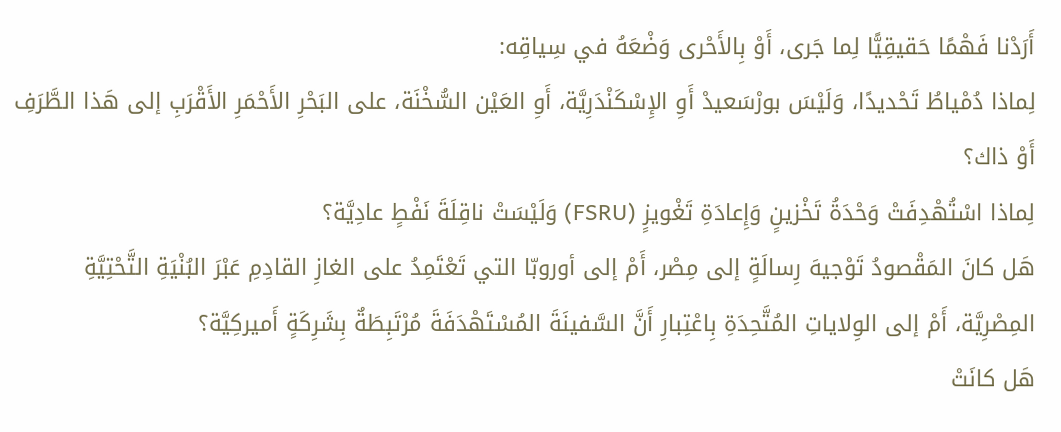أَرَدْنا فَهْمًا حَقيقِيًّا لِما جَرى، أَوْ بِالأَحْرى وَضْعَهُ في سِياقِه:
لِماذا دُمْياطُ تَحْديدًا، وَلَيْسَ بورْسَعيدْ أَوِ الإِسْكَنْدَرِيَّة، أَوِ العَيْن السُّخْنَة، على البَحْرِ الأَحْمَرِ الأَقْرَبِ إلى هَذا الطَّرَفِ أَوْ ذاك؟
لِماذا اسْتُهْدِفَتْ وَحْدَةُ تَخْزينٍ وَإِعادَةِ تَغْويزٍ (FSRU) وَلَيْسَتْ ناقِلَةَ نَفْطٍ عادِيَّة؟
هَل كانَ المَقْصودُ تَوْجيهَ رِسالَةٍ إلى مِصْر، أَمْ إلى أوروبّا التي تَعْتَمِدُ على الغازِ القادِمِ عَبْرَ البُنْيَةِ التَّحْتِيَّةِ المِصْرِيَّة، أَمْ إلى الوِلاياتِ المُتَّحِدَةِ بِاعْتِبارِ أَنَّ السَّفينَةَ المُسْتَهْدَفَةَ مُرْتَبِطَةٌ بِشَرِكَةٍ أَميركِيَّة؟
هَل كانَتْ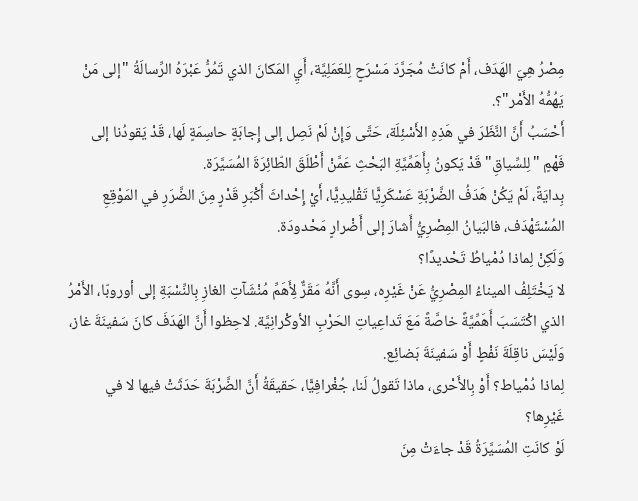مِصْرُ هِيَ الهَدَف، أَمْ كانَتْ مُجَرَّدَ مَسْرَحٍ لِلعَمَلِيَّة، أَيِ المَكانَ الذي تَمُرُّ عَبْرَهُ الرِّسالَةُ "إلى مَنْ يَهُمُّهُ الأَمْر"؟.
أَحْسَبُ أَنَّ النَّظَرَ في هَذِهِ الأَسْئِلَة، حَتَّى وَإِنْ لَمْ نَصِل إلى إِجابَةٍ حاسِمَةٍ لَها، قَدْ يَقودُنا إلى فَهْمٍ "لِلسِّياقِ" قَدْ يَكونُ بِأَهَمِّيَّةِ البَحْثِ عَمَّنْ أَطْلَقَ الطّائِرَةَ المُسَيَّرَة.
بِدايَةً، لَمْ يَكُنْ هَدَفُ الضَّرْبَةِ عَسْكَرِيًّا تَقْليدِيًّا، أَيْ إِحْداثَ أَكْبَرِ قَدْرٍ مِنَ الضَّرَرِ في المَوْقِعِ المُسْتَهْدَف، فالبَيانُ المِصْرِيُّ أَشارَ إلى أَضْرارٍ مَحْدودَة.
وَلَكِنْ لِماذا دُمْياطُ تَحْديدًا؟
لا يَخْتَلِفُ الميناءُ المِصْرِيُّ عَنْ غَيْرِه، سِوى أَنَّهُ مَقَرٌّ لِأَهَمِّ مُنْشَآتِ الغازِ بِالنِّسْبَةِ إلى أوروبّا، الأَمْرُ الذي اكْتَسَبَ أَهَمِّيَّةً خاصَّةً مَعَ تَداعِياتِ الحَرْبِ الأوكْرانِيَّة. لاحِظوا أَنَّ الهَدَفَ كانَ سَفينَةَ غاز، وَلَيْسَ ناقِلَةَ نَفْطٍ أَوْ سَفينَةَ بَضائِع.
لِماذا دُمْياط؟ أَوْ بِالأَحْرى، ماذا تَقولُ لَنا، جُغْرافِيًّا، حَقيقَةُ أَنَّ الضَّرْبَةَ حَدَثَتْ فيها لا في غَيْرِها؟
لَوْ كانَتِ المُسَيَّرَةُ قَدْ جاءَتْ مِنَ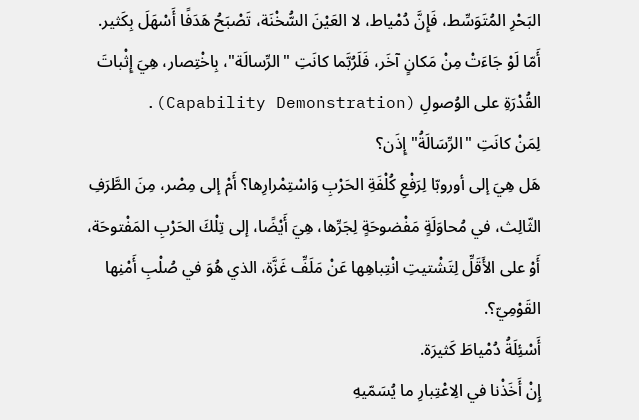البَحْرِ المُتَوَسِّط، فَإِنَّ دُمْياط، لا العَيْنَ السُّخْنَة، تَصْبَحُ هَدَفًا أَسْهَلَ بِكَثير. أَمّا لَوْ جَاءَتْ مِنْ مَكانٍ آخَر، فَلَرُبَّما كانَتِ "الرِّسالَة"، بِاخْتِصار، هِيَ إِثْباتَ القُدْرَةِ على الوُصولِ (Capability Demonstration).
لِمَنْ كانَتِ "الرِّسَالَةُ" إِذَن؟
هَل هِيَ إلى أوروبّا لِرَفْعِ كُلْفَةِ الحَرْبِ وَاسْتِمْرارِها؟ أَمْ إلى مِصْر، مِنَ الطَّرَفِ الثّالِث، في مُحاوَلَةٍ مَفْضوحَةٍ لِجَرِّها، هِيَ أَيْضًا، إلى تِلْكَ الحَرْبِ المَفْتوحَة، أَوْ على الأَقَلِّ لِتَشْتيتِ انْتِباهِها عَنْ مَلَفِّ غَزَّة، الذي هُوَ في صُلْبِ أَمْنِها القَوْمِيّ؟.
أَسْئِلَةُ دُمْياطَ كَثيرَة.
إِنْ أَخَذْنا في الِاعْتِبارِ ما يُسَمّيهِ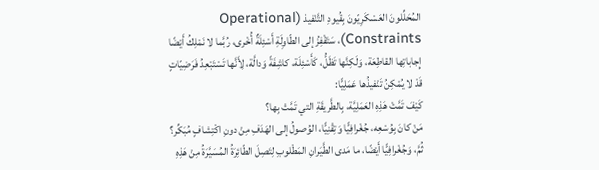المُحَلِّلونَ العَسْكَرِيّونَ بِقُيودِ التَّنْفيذ (Operational Constraints)، سَتَقْفِزُ إلى الطّاوِلَةِ أَسْئِلَةٌ أُخْرى، رُبَّما لا نَمْلِكُ أَيْضًا إِجاباتِها القاطِعَة، وَلَكِنَّها تَظَلُّ، كَأَسْئِلَة، كاشِفَةً وَدالَّة، لِأَنَّها تَسْتَبْعِدُ فَرَضِيّاتٍ قَدْ لا يُمْكِنُ تَنْفيذُها عَمَلِيًّا:
كَيْفَ تَمَّتْ هَذِهِ العَمَلِيَّة، بِالطَّريقَةِ التي تَمَّتْ بِها؟
مَنْ كانَ بِوُسْعِه، جُغْرافِيًّا وَتِقْنِيًّا، الوُصولُ إلى الهَدَفِ مِنْ دونِ اكْتِشافٍ مُبَكِّر؟
ثُمَّ، وَجُغْرافِيًّا أَيْضًا، ما مَدى الطَّيَرانِ المَطْلوبِ لِتَصِلَ الطّائِرَةُ المُسَيَّرَةُ مِنْ هَذِهِ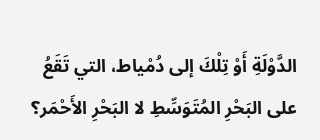الدَّوْلَةِ أَوْ تِلْكَ إلى دُمْياط، التي تَقَعُ على البَحْرِ المُتَوَسِّطِ لا البَحْرِ الأَحْمَر؟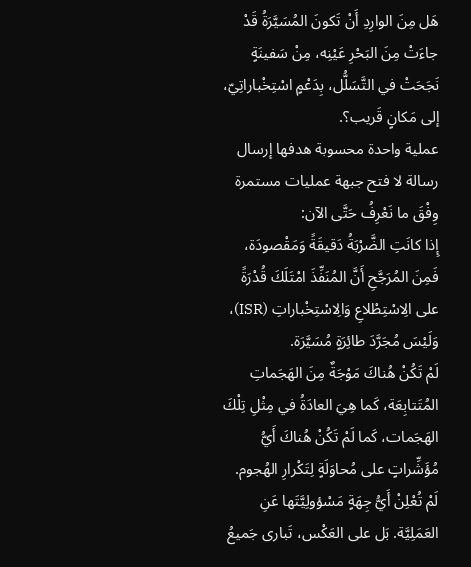هَل مِنَ الوارِدِ أَنْ تَكونَ المُسَيَّرَةُ قَدْ جاءَتْ مِنَ البَحْرِ عَيْنِه، مِنْ سَفينَةٍ نَجَحَتْ في التَّسَلُّل، بِدَعْمٍ اسْتِخْباراتِيّ، إلى مَكانٍ قَريب؟.
عملية واحدة محسوبة هدفها إرسال رسالة لا فتح جبهة عمليات مستمرة
وِفْقَ ما نَعْرِفُ حَتَّى الآن:
إِذا كانَتِ الضَّرْبَةُ دَقيقَةً وَمَقْصودَة، فَمِنَ المُرَجَّحِ أَنَّ المُنَفِّذَ امْتَلَكَ قُدْرَةً على الِاسْتِطْلاعِ وَالِاسْتِخْباراتِ (ISR)، وَلَيْسَ مُجَرَّدَ طائِرَةٍ مُسَيَّرَة.
لَمْ تَكُنْ هُناكَ مَوْجَةٌ مِنَ الهَجَماتِ المُتَتابِعَة، كَما هِيَ العادَةُ في مِثْلِ تِلْكَ الهَجَمات، كَما لَمْ تَكُنْ هُناكَ أَيُّ مُؤَشِّراتٍ على مُحاوَلَةٍ لِتَكْرارِ الهُجوم.
لَمْ تُعْلِنْ أَيُّ جِهَةٍ مَسْؤولِيَّتَها عَنِ العَمَلِيَّة. بَل على العَكْس، تَبارى جَميعُ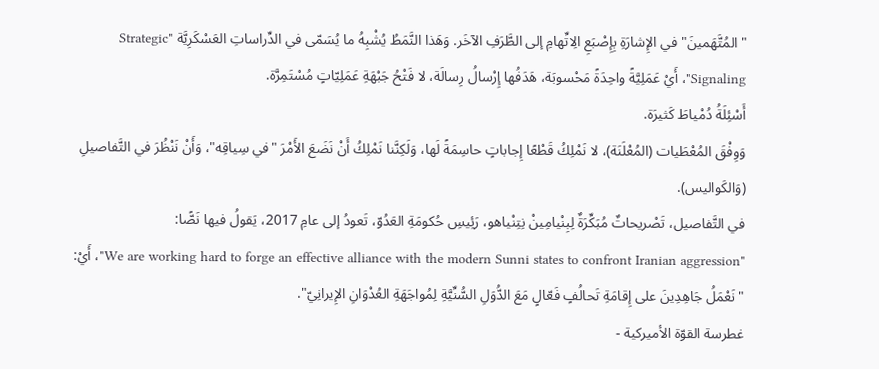"المُتَّهَمينَ" في الإِشارَةِ بِإِصْبَعِ الِاتِّهامِ إلى الطَّرَفِ الآخَر. وَهَذا النَّمَطُ يُشْبِهُ ما يُسَمّى في الدِّراساتِ العَسْكَرِيَّة "Strategic Signaling"، أَيْ عَمَلِيَّةً واحِدَةً مَحْسوبَة، هَدَفُها إِرْسالُ رِسالَة، لا فَتْحُ جَبْهَةِ عَمَلِيّاتٍ مُسْتَمِرَّة.
أَسْئِلَةُ دُمْياطَ كَثيرَة.
وَوِفْقَ المُعْطَيات (المُعْلَنَة)، لا نَمْلِكُ قَطْعًا إِجاباتٍ حاسِمَةً لَها، وَلَكِنَّنا نَمْلِكُ أَنْ نَضَعَ الأَمْرَ "في سِياقِه"، وَأَنْ نَنْظُرَ في التَّفاصيلِ (وَالكَواليس).
في التَّفاصيل، تَصْريحاتٌ مُبَكِّرَةٌ لِبِنْيامِينْ نِتِنْياهو، رَئِيسِ حُكومَةِ العَدُوّ، تَعودُ إلى عامِ 2017، يَقولُ فيها نَصًّا:
"We are working hard to forge an effective alliance with the modern Sunni states to confront Iranian aggression"، أَيْ: "نَعْمَلُ جَاهِدِينَ على إِقامَةِ تَحالُفٍ فَعّالٍ مَعَ الدُّوَلِ السُّنِّيَّةِ لِمُواجَهَةِ العُدْوَانِ الإِيرانِيّ".
غطرسة القوّة الأميركية -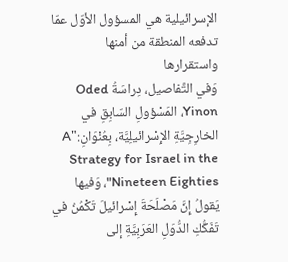الإسرائيلية هي المسؤول الأوّل عمّا تدفعه المنطقة من أمنها واستقرارها
وَفي التَّفاصيل، دِراسَةُ Oded Yinon، المَسْؤولِ السّابِقِ في الخارِجِيَّةِ الإِسْرائيلِيَّة، بِعُنْوَانِ:"A Strategy for Israel in the Nineteen Eighties"، وَفيها يَقولُ إِنَّ مَصْلَحَةَ إِسْرائيلَ تَكْمُنُ في تَفَكُّكِ الدُّوَلِ العَرَبِيَّةِ إلى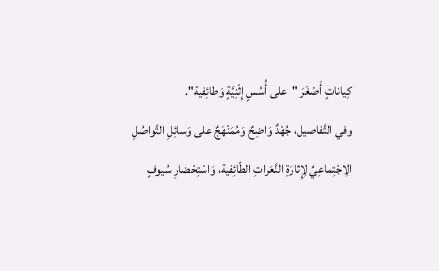كِياناتٍ أَصْغَرَ "على أُسُسٍ إِثْنِيَّةٍ وَطائِفية".
وفي التَّفاصيل، جُهْدٌ وَاضِحٌ وَمُمَنْهَجٌ على وَسائِلِ التَّواصُلِ الِاجْتِماعِيِّ لِإِثارَةِ النَّعَراتِ الطّائِفية، وَاسْتِحْضارِ سُيوفٍ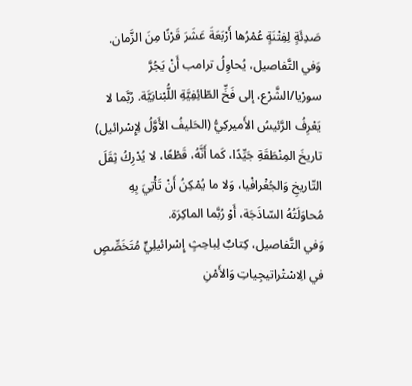صَدِئَةٍ لِفِتْنَةٍ عُمْرُها أَرْبَعَةَ عَشَرَ قَرْنًا مِنَ الزَّمان.
وَفي التَّفاصيل، يُحاوِلُ ترامب أَنْ يَجُرَّ سورْيا/الشَّرْع، إلى فَخِّ الطّائِفِيَّةِ اللُّبْنانِيَّة. رُبَّما لا يَعْرِفُ الرَّئيسُ الأَميركِيُّ (الحَليفُ الأَوَّلُ لِإِسْرائيل) تاريخَ المِنْطَقَةِ جَيِّدًا، كَما أَنَّهُ، قَطْعًا، لا يُدْرِكُ ثِقَلَ التّاريخِ وَالجُغْرافْيا، وَلا ما يُمْكِنُ أَنْ تَأْتِيَ بِهِ مُحاوَلَتُهُ السّاذَجَة، أَوْ رُبَّما الماكِرَة.
وَفي التَّفاصيل، كِتابٌ لِباحِثٍ إِسْرائيلِيٍّ مُتَخَصِّصٍ في الِاسْتْراتيجِياتِ وَالأَمْنِ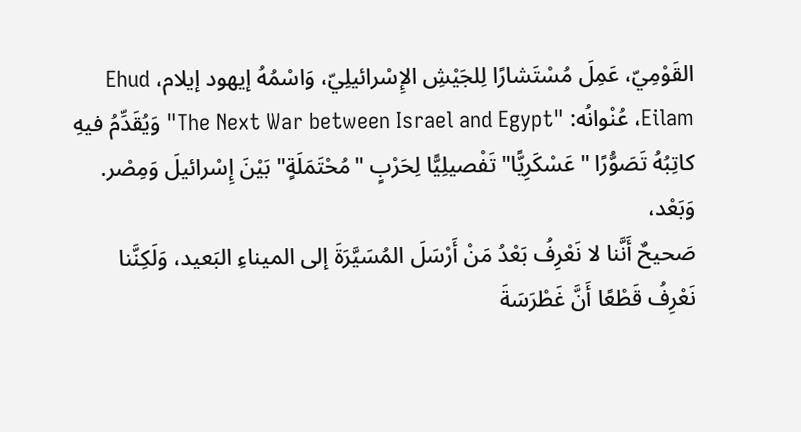القَوْمِيّ، عَمِلَ مُسْتَشارًا لِلجَيْشِ الإِسْرائيلِيّ، وَاسْمُهُ إيهود إيلام، Ehud Eilam، عُنْوانُه: "The Next War between Israel and Egypt" وَيُقَدِّمُ فيهِ كاتِبُهُ تَصَوُّرًا "عَسْكَرِيًّا" تَفْصيلِيًّا لِحَرْبٍ "مُحْتَمَلَةٍ" بَيْنَ إِسْرائيلَ وَمِصْر.
وَبَعْد،
صَحيحٌ أَنَّنا لا نَعْرِفُ بَعْدُ مَنْ أَرْسَلَ المُسَيَّرَةَ إلى الميناءِ البَعيد، وَلَكِنَّنا نَعْرِفُ قَطْعًا أَنَّ غَطْرَسَةَ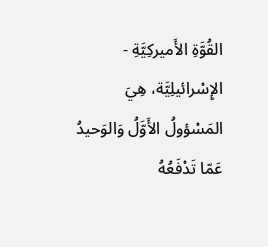القُوَّةِ الأَميركِيَّةِ - الإِسْرائيلِيَّة، هِيَ المَسْؤولُ الأَوَّلُ وَالوَحيدُ عَمّا تَدْفَعُهُ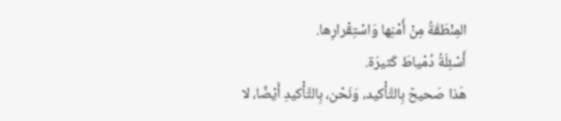المِنْطَقَةُ مِنْ أَمْنِها وَاسْتِقْرارِها.
أَسْئِلَةُ دُمْياطَ كَثيرَة.
هَذا صَحيحٌ بِالتَّأْكيد، وَنَحْن، بِالتَّأْكيدِ أَيْضًا، لا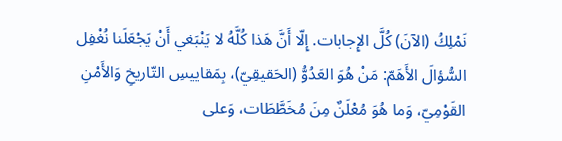نَمْلِكُ (الآنَ) كُلَّ الإِجابات. إِلّا أَنَّ هَذا كُلَّهُ لا يَنْبَغي أَنْ يَجْعَلَنا نُغْفِل السُّؤالَ الأَهَمّ: مَنْ هُوَ العَدُوُّ (الحَقيقِيّ)، بِمَقاييسِ التّاريخِ وَالأَمْنِ القَوْمِيّ، وَما هُوَ مُعْلَنٌ مِنَ مُخَطَّطَات، وَعلى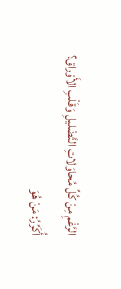الرَّغْمِ مِنْ كُلِّ مُحاوَلاتِ التَّضْليلِ وَقَلْبِ الأَوْراق؟
أُكَرِّرُ: مَنْ هُوَ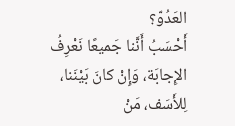العَدُوّ؟
أَحْسَبُ أَنَّنا جَميعًا نَعْرِفُ الإِجابَة، وَإِنْ كانَ بَيْنَنا، لِلأَسَف، مَنْ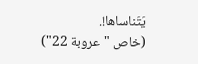يَتَناساها!.
(خاص "عروبة 22")